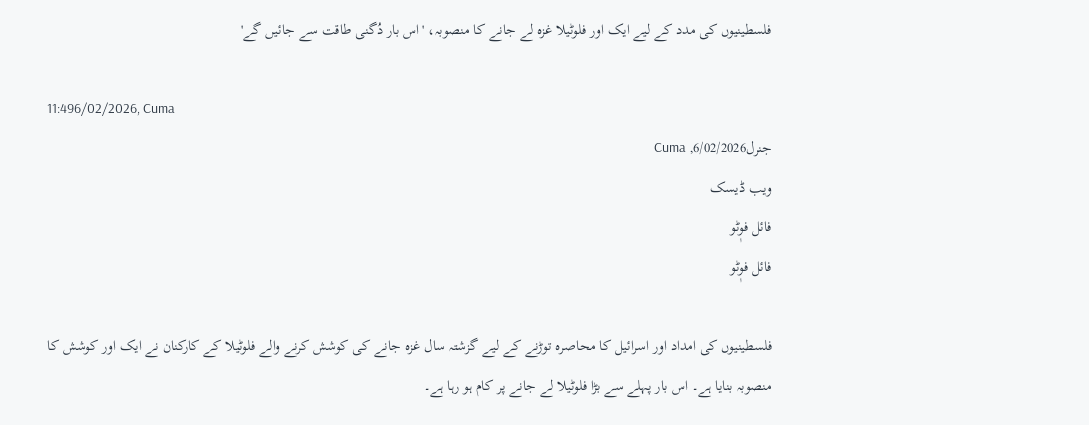فلسطینیوں کی مدد کے لیے ایک اور فلوٹیلا غزہ لے جانے کا منصوبہ، 'اس بار دُگنی طاقت سے جائیں گے'

11:496/02/2026, Cuma
جنرل6/02/2026, Cuma
ویب ڈیسک
فائل فوٖٹو
فائل فوٖٹو

فلسطینیوں کی امداد اور اسرائیل کا محاصرہ توڑنے کے لیے گزشتہ سال غزہ جانے کی کوشش کرنے والے فلوٹیلا کے کارکنان نے ایک اور کوشش کا منصوبہ بنایا ہے۔ اس بار پہلے سے بڑا فلوٹیلا لے جانے پر کام ہو رہا ہے۔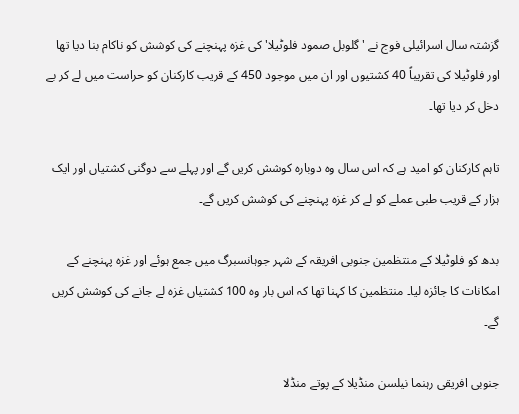گزشتہ سال اسرائیلی فوج نے 'گلوبل صمود فلوٹیلا' کی غزہ پہنچنے کی کوشش کو ناکام بنا دیا تھا اور فلوٹیلا کی تقریباً 40 کشتیوں اور ان میں موجود 450 کے قریب کارکنان کو حراست میں لے کر بے دخل کر دیا تھا۔

تاہم کارکنان کو امید ہے کہ اس سال وہ دوبارہ کوشش کریں گے اور پہلے سے دوگنی کشتیاں اور ایک ہزار کے قریب طبی عملے کو لے کر غزہ پہنچنے کی کوشش کریں گے۔

بدھ کو فلوٹیلا کے منتظمین جنوبی افریقہ کے شہر جوہانسبرگ میں جمع ہوئے اور غزہ پہنچنے کے امکانات کا جائزہ لیا۔ منتظمین کا کہنا تھا کہ اس بار وہ 100 کشتیاں غزہ لے جانے کی کوشش کریں گے۔

جنوبی افریقی رہنما نیلسن منڈیلا کے پوتے منڈلا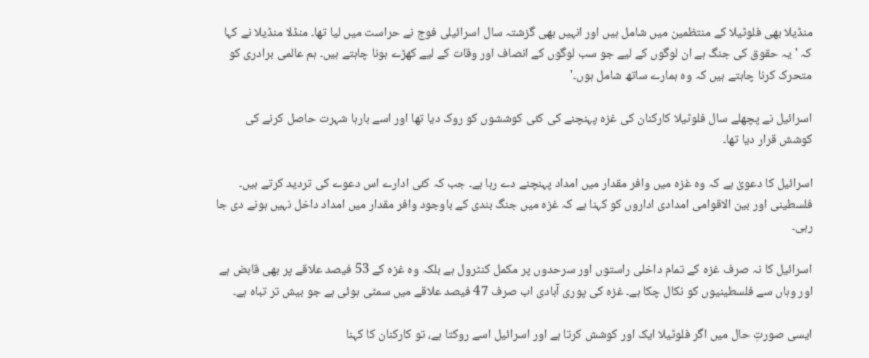منڈیلا بھی فلوٹیلا کے منتظمین میں شامل ہیں اور انہیں بھی گزشتہ سال اسرائیلی فوج نے حراست میں لیا تھا۔ منڈلا منڈیلا نے کہا کہ 'یہ حقوق کی جنگ ہے ان لوگوں کے لیے جو سب لوگوں کے انصاف اور وقات کے لیے کھڑے ہونا چاہتے ہیں۔ ہم عالمی برادری کو متحرک کرنا چاہتے ہیں کہ وہ ہمارے ساتھ شامل ہوں۔'

اسرائیل نے پچھلے سال فلوٹیلا کارکنان کی غزہ پہنچنے کی کئی کوششوں کو روک دیا تھا اور اسے بارہا شہرت حاصل کرنے کی کوشش قرار دیا تھا۔

اسرائیل کا دعویٰ ہے کہ وہ غزہ میں وافر مقدار میں امداد پہنچنے دے رہا ہے۔ جب کہ کئی ادارے اس دعوے کی تردید کرتے ہیں۔ فلسطینی اور بین الاقوامی امدادی اداروں کو کہنا ہے کہ غزہ میں جنگ بندی کے باوجود وافر مقدار میں امداد داخل نہیں ہونے دی جا رہی۔

اسرائیل کا نہ صرف غزہ کے تمام داخلی راستوں اور سرحدوں پر مکمل کنٹرول ہے بلکہ وہ غزہ کے 53 فیصد علاقے پر بھی قابض ہے اور وہاں سے فلسطینیوں کو نکال چکا ہے۔ غزہ کی پوری آبادی اب صرف 47 فیصد علاقے میں سمٹی ہوئی ہے جو بیش تر تباہ ہے۔

ایسی صورتِ حال میں اگر فلوٹیلا ایک اور کوشش کرتا ہے اور اسرائیل اسے روکتا ہے، تو کارکنان کا کہنا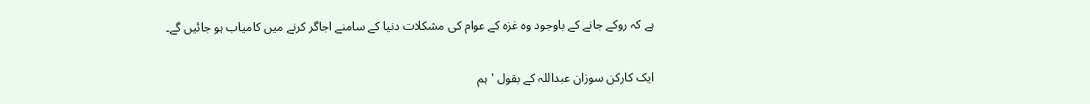ہے کہ روکے جانے کے باوجود وہ غزہ کے عوام کی مشکلات دنیا کے سامنے اجاگر کرنے میں کامیاب ہو جائیں گے۔

ایک کارکن سوزان عبداللہ کے بقول 'ہم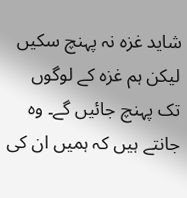شاید غزہ نہ پہنچ سکیں لیکن ہم غزہ کے لوگوں تک پہنچ جائیں گے۔ وہ جانتے ہیں کہ ہمیں ان کی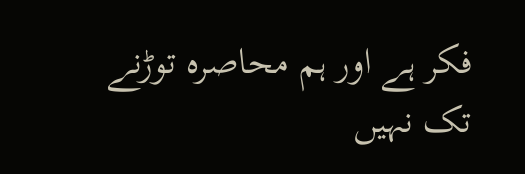فکر ہے اور ہم محاصرہ توڑنے تک نہیں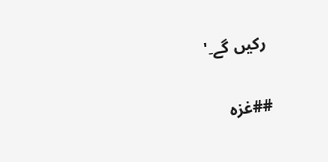رکیں گے۔'


##غزہ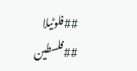##فلوٹیلا
##فلسطین